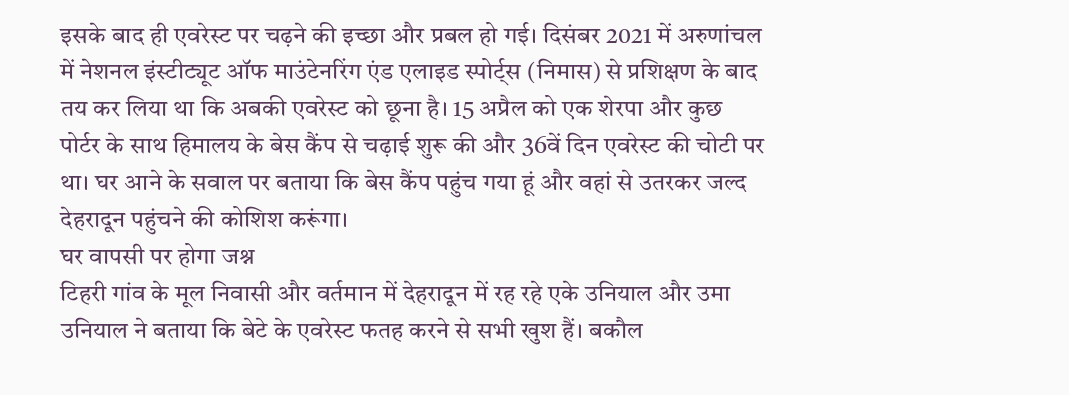इसके बाद ही एवरेस्ट पर चढ़ने की इच्छा और प्रबल हो गई। दिसंबर 2021 में अरुणांचल में नेशनल इंस्टीट्यूट ऑफ माउंटेनरिंग एंड एलाइड स्पोर्ट्स (निमास) से प्रशिक्षण के बाद तय कर लिया था कि अबकी एवरेस्ट को छूना है। 15 अप्रैल को एक शेरपा और कुछ पोर्टर के साथ हिमालय के बेस कैंप से चढ़ाई शुरू की और 36वें दिन एवरेस्ट की चोटी पर था। घर आने के सवाल पर बताया कि बेस कैंप पहुंच गया हूं और वहां से उतरकर जल्द देहरादून पहुंचने की कोशिश करूंगा।
घर वापसी पर होगा जश्न
टिहरी गांव के मूल निवासी और वर्तमान में देहरादून में रह रहे एके उनियाल और उमा उनियाल ने बताया कि बेटे के एवरेस्ट फतह करने से सभी खुश हैं। बकौल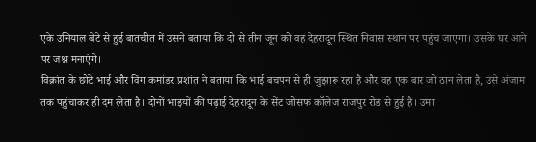एके उनियाल बेटे से हुई बातचीत में उसने बताया कि दो से तीन जून को वह देहरादून स्थित निवास स्थान पर पहुंच जाएगा। उसके घर आने पर जश्न मनाएंगे।
विक्रांत के छोटे भाई और विंग कमांडर प्रशांत ने बताया कि भाई बचपन से ही जुझारू रहा है और वह एक बार जो ठान लेता है, उसे अंजाम तक पहुंचाकर ही दम लेता है। दोनों भाइयों की पढ़ाई देहरादून के सेंट जोसफ कॉलेज राजपुर रोड से हुई है। उमा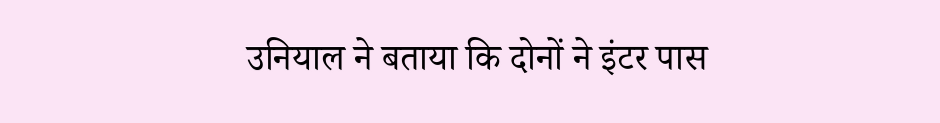उनियाल ने बताया कि दोनों ने इंटर पास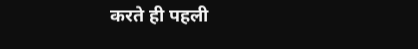करते ही पहली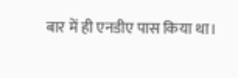बार में ही एनडीए पास किया था।